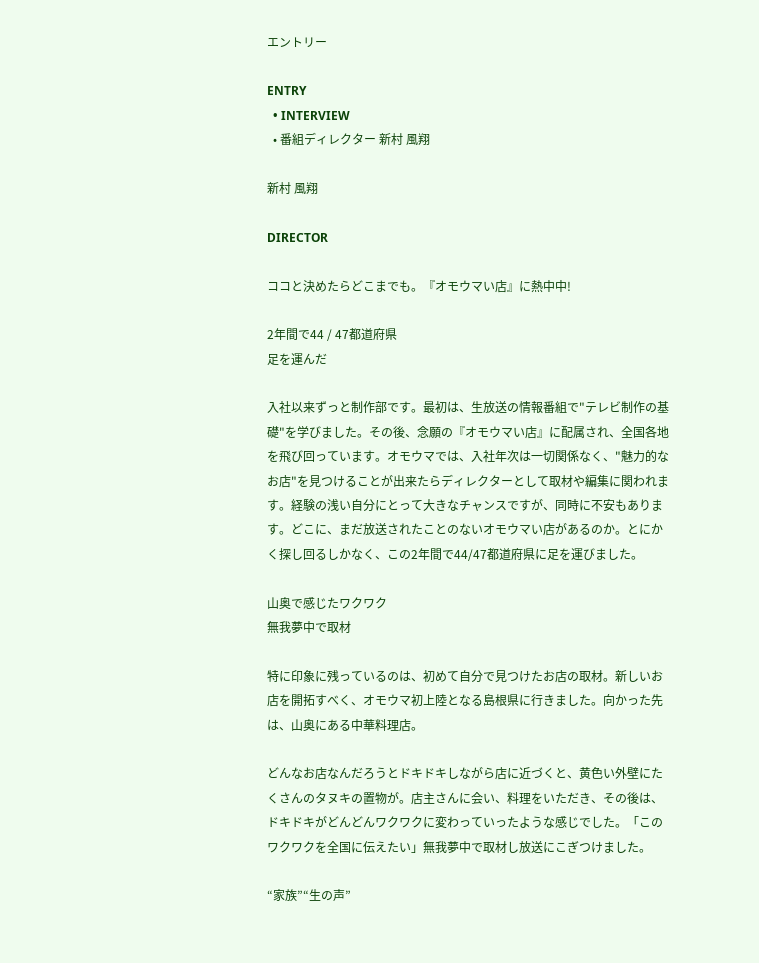エントリー

ENTRY
  • INTERVIEW
  • 番組ディレクター 新村 風翔

新村 風翔

DIRECTOR

ココと決めたらどこまでも。『オモウマい店』に熱中中!

2年間で44 / 47都道府県
足を運んだ

入社以来ずっと制作部です。最初は、生放送の情報番組で"テレビ制作の基礎"を学びました。その後、念願の『オモウマい店』に配属され、全国各地を飛び回っています。オモウマでは、入社年次は一切関係なく、"魅力的なお店"を見つけることが出来たらディレクターとして取材や編集に関われます。経験の浅い自分にとって大きなチャンスですが、同時に不安もあります。どこに、まだ放送されたことのないオモウマい店があるのか。とにかく探し回るしかなく、この2年間で44/47都道府県に足を運びました。

山奥で感じたワクワク
無我夢中で取材

特に印象に残っているのは、初めて自分で見つけたお店の取材。新しいお店を開拓すべく、オモウマ初上陸となる島根県に行きました。向かった先は、山奥にある中華料理店。

どんなお店なんだろうとドキドキしながら店に近づくと、黄色い外壁にたくさんのタヌキの置物が。店主さんに会い、料理をいただき、その後は、ドキドキがどんどんワクワクに変わっていったような感じでした。「このワクワクを全国に伝えたい」無我夢中で取材し放送にこぎつけました。

“家族”“生の声”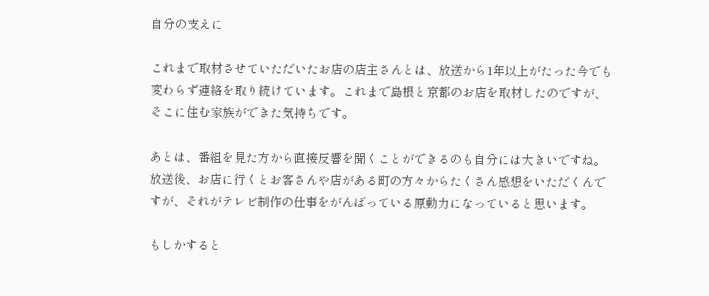自分の支えに

これまで取材させていただいたお店の店主さんとは、放送から1年以上がたった今でも変わらず連絡を取り続けています。これまで島根と京都のお店を取材したのですが、そこに住む家族ができた気持ちです。

あとは、番組を見た方から直接反響を聞くことができるのも自分には大きいですね。放送後、お店に行くとお客さんや店がある町の方々からたくさん感想をいただくんですが、それがテレビ制作の仕事をがんばっている原動力になっていると思います。

もしかすると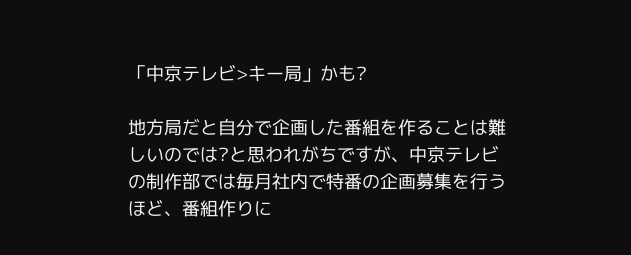「中京テレビ>キー局」かも?

地方局だと自分で企画した番組を作ることは難しいのでは?と思われがちですが、中京テレビの制作部では毎月社内で特番の企画募集を行うほど、番組作りに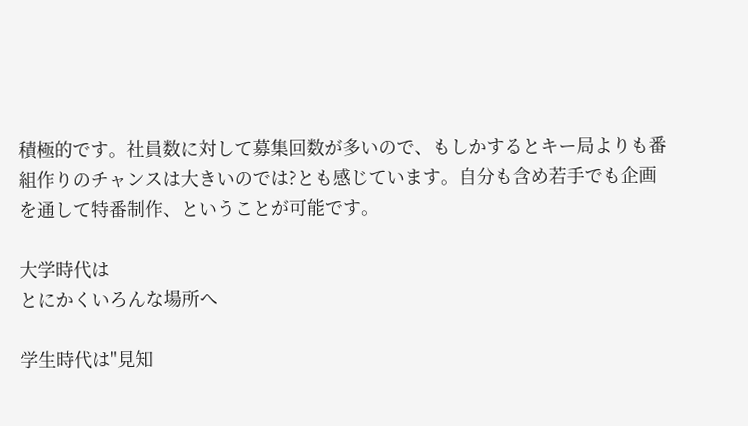積極的です。社員数に対して募集回数が多いので、もしかするとキー局よりも番組作りのチャンスは大きいのでは?とも感じています。自分も含め若手でも企画を通して特番制作、ということが可能です。

大学時代は
とにかくいろんな場所へ

学生時代は"見知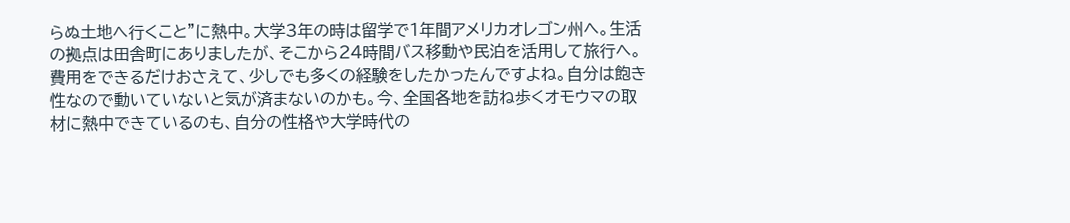らぬ土地へ行くこと"に熱中。大学3年の時は留学で1年間アメリカオレゴン州へ。生活の拠点は田舎町にありましたが、そこから24時間バス移動や民泊を活用して旅行へ。費用をできるだけおさえて、少しでも多くの経験をしたかったんですよね。自分は飽き性なので動いていないと気が済まないのかも。今、全国各地を訪ね歩くオモウマの取材に熱中できているのも、自分の性格や大学時代の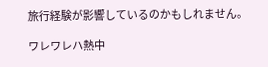旅行経験が影響しているのかもしれません。

ワレワレハ熱中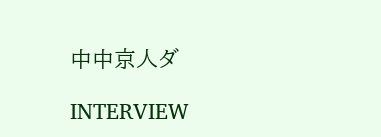中中京人ダ

INTERVIEW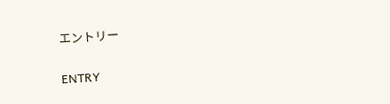エントリー

ENTRY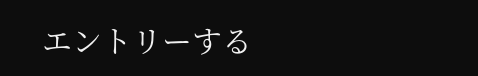エントリーする